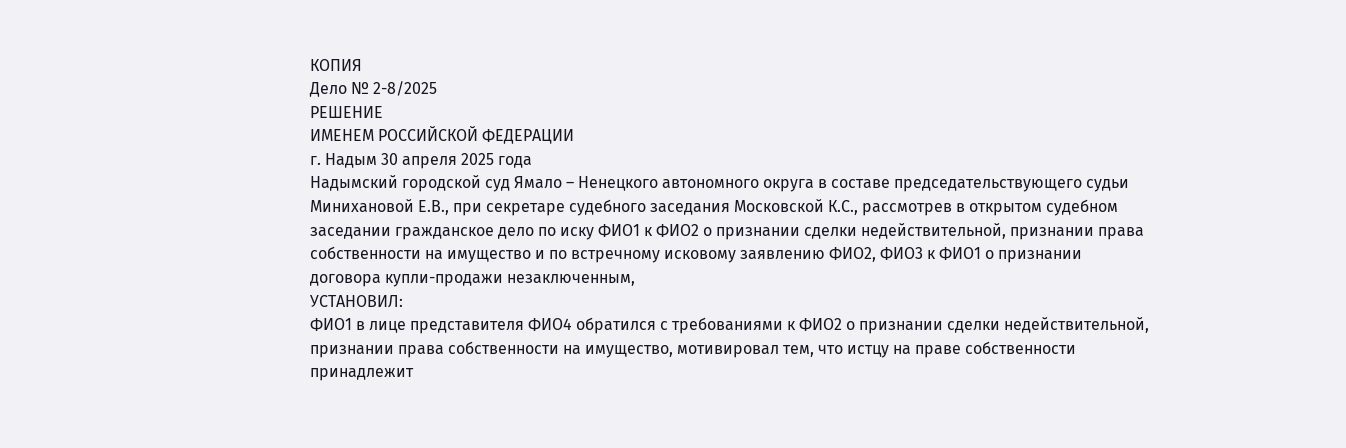КОПИЯ
Дело № 2-8/2025
РЕШЕНИЕ
ИМЕНЕМ РОССИЙСКОЙ ФЕДЕРАЦИИ
г. Надым 30 апреля 2025 года
Надымский городской суд Ямало – Ненецкого автономного округа в составе председательствующего судьи Минихановой Е.В., при секретаре судебного заседания Московской К.С., рассмотрев в открытом судебном заседании гражданское дело по иску ФИО1 к ФИО2 о признании сделки недействительной, признании права собственности на имущество и по встречному исковому заявлению ФИО2, ФИО3 к ФИО1 о признании договора купли-продажи незаключенным,
УСТАНОВИЛ:
ФИО1 в лице представителя ФИО4 обратился с требованиями к ФИО2 о признании сделки недействительной, признании права собственности на имущество, мотивировал тем, что истцу на праве собственности принадлежит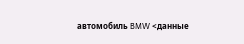автомобиль BMW <данные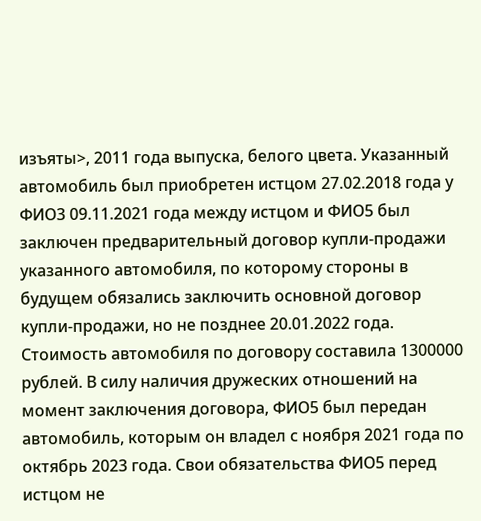изъяты>, 2011 года выпуска, белого цвета. Указанный автомобиль был приобретен истцом 27.02.2018 года у ФИО3 09.11.2021 года между истцом и ФИО5 был заключен предварительный договор купли-продажи указанного автомобиля, по которому стороны в будущем обязались заключить основной договор купли-продажи, но не позднее 20.01.2022 года. Стоимость автомобиля по договору составила 1300000 рублей. В силу наличия дружеских отношений на момент заключения договора, ФИО5 был передан автомобиль, которым он владел с ноября 2021 года по октябрь 2023 года. Свои обязательства ФИО5 перед истцом не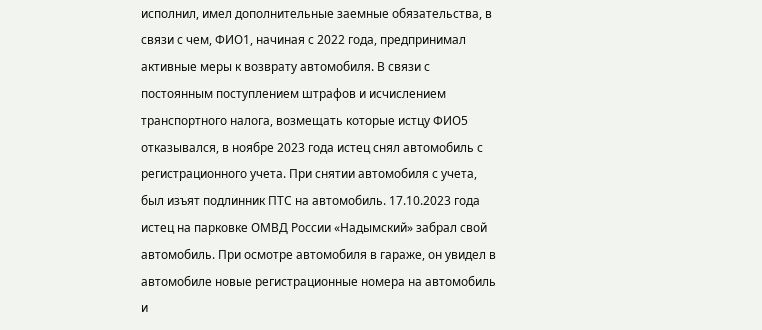исполнил, имел дополнительные заемные обязательства, в связи с чем, ФИО1, начиная с 2022 года, предпринимал активные меры к возврату автомобиля. В связи с постоянным поступлением штрафов и исчислением транспортного налога, возмещать которые истцу ФИО5 отказывался, в ноябре 2023 года истец снял автомобиль с регистрационного учета. При снятии автомобиля с учета, был изъят подлинник ПТС на автомобиль. 17.10.2023 года истец на парковке ОМВД России «Надымский» забрал свой автомобиль. При осмотре автомобиля в гараже, он увидел в автомобиле новые регистрационные номера на автомобиль и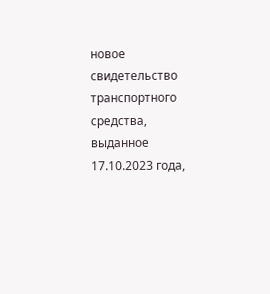новое свидетельство транспортного средства, выданное 17.10.2023 года,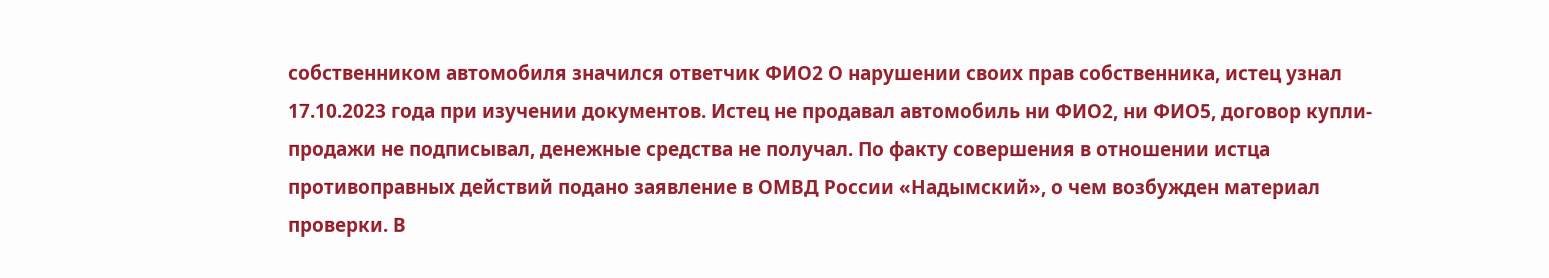собственником автомобиля значился ответчик ФИО2 О нарушении своих прав собственника, истец узнал 17.10.2023 года при изучении документов. Истец не продавал автомобиль ни ФИО2, ни ФИО5, договор купли-продажи не подписывал, денежные средства не получал. По факту совершения в отношении истца противоправных действий подано заявление в ОМВД России «Надымский», о чем возбужден материал проверки. В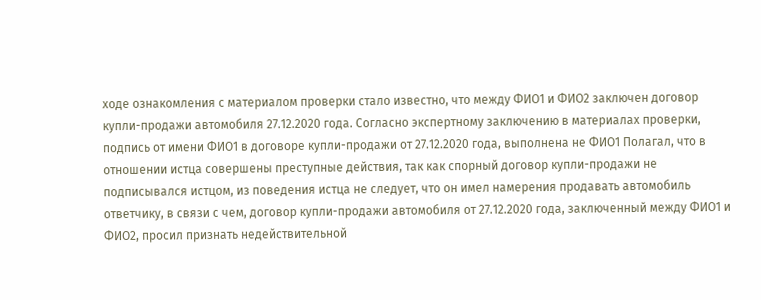ходе ознакомления с материалом проверки стало известно, что между ФИО1 и ФИО2 заключен договор купли-продажи автомобиля 27.12.2020 года. Согласно экспертному заключению в материалах проверки, подпись от имени ФИО1 в договоре купли-продажи от 27.12.2020 года, выполнена не ФИО1 Полагал, что в отношении истца совершены преступные действия, так как спорный договор купли-продажи не подписывался истцом, из поведения истца не следует, что он имел намерения продавать автомобиль ответчику, в связи с чем, договор купли-продажи автомобиля от 27.12.2020 года, заключенный между ФИО1 и ФИО2, просил признать недействительной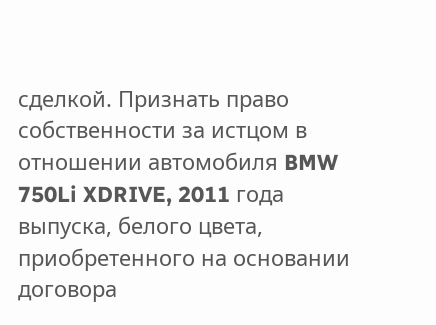сделкой. Признать право собственности за истцом в отношении автомобиля BMW 750Li XDRIVE, 2011 года выпуска, белого цвета, приобретенного на основании договора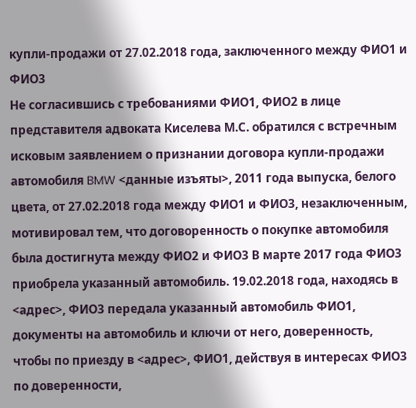купли-продажи от 27.02.2018 года, заключенного между ФИО1 и ФИО3
Не согласившись с требованиями ФИО1, ФИО2 в лице представителя адвоката Киселева М.С. обратился с встречным исковым заявлением о признании договора купли-продажи автомобиля BMW <данные изъяты>, 2011 года выпуска, белого цвета, от 27.02.2018 года между ФИО1 и ФИО3, незаключенным, мотивировал тем, что договоренность о покупке автомобиля была достигнута между ФИО2 и ФИО3 В марте 2017 года ФИО3 приобрела указанный автомобиль. 19.02.2018 года, находясь в <адрес>, ФИО3 передала указанный автомобиль ФИО1, документы на автомобиль и ключи от него, доверенность, чтобы по приезду в <адрес>, ФИО1, действуя в интересах ФИО3 по доверенности,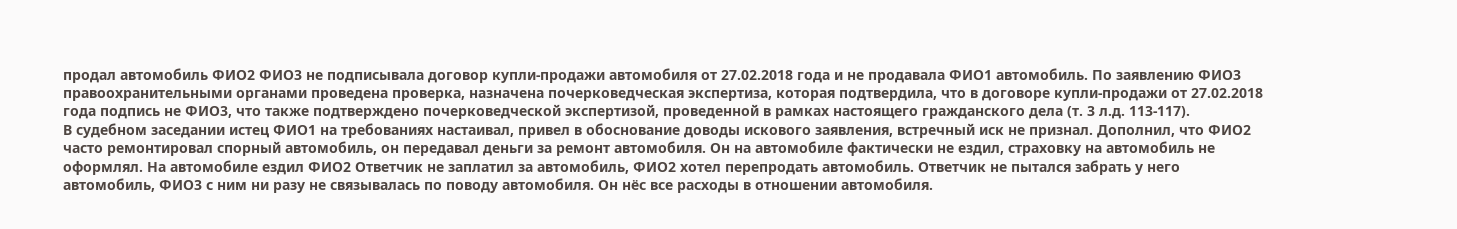продал автомобиль ФИО2 ФИО3 не подписывала договор купли-продажи автомобиля от 27.02.2018 года и не продавала ФИО1 автомобиль. По заявлению ФИО3 правоохранительными органами проведена проверка, назначена почерковедческая экспертиза, которая подтвердила, что в договоре купли-продажи от 27.02.2018 года подпись не ФИО3, что также подтверждено почерковедческой экспертизой, проведенной в рамках настоящего гражданского дела (т. 3 л.д. 113-117).
В судебном заседании истец ФИО1 на требованиях настаивал, привел в обоснование доводы искового заявления, встречный иск не признал. Дополнил, что ФИО2 часто ремонтировал спорный автомобиль, он передавал деньги за ремонт автомобиля. Он на автомобиле фактически не ездил, страховку на автомобиль не оформлял. На автомобиле ездил ФИО2 Ответчик не заплатил за автомобиль, ФИО2 хотел перепродать автомобиль. Ответчик не пытался забрать у него автомобиль, ФИО3 с ним ни разу не связывалась по поводу автомобиля. Он нёс все расходы в отношении автомобиля.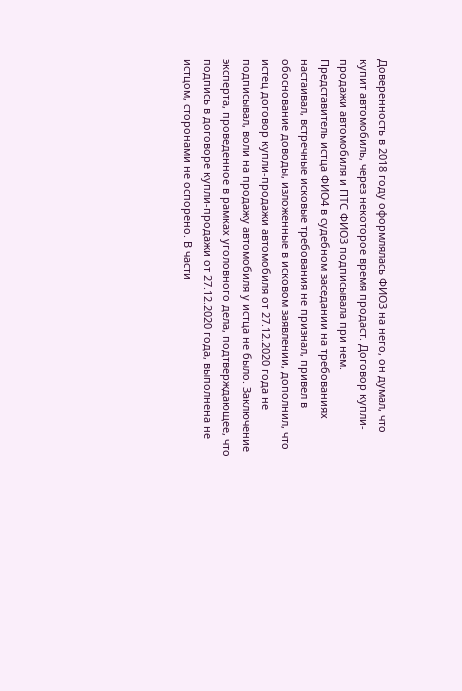Доверенность в 2018 году оформлялась ФИО3 на него, он думал, что купит автомобиль, через некоторое время продаст. Договор купли-продажи автомобиля и ПТС ФИО3 подписывала при нем.
Представитель истца ФИО4 в судебном заседании на требованиях настаивал, встречные исковые требования не признал, привел в обоснование доводы, изложенные в исковом заявлении, дополнил, что истец договор купли-продажи автомобиля от 27.12.2020 года не подписывал, воли на продажу автомобиля у истца не было. Заключение эксперта, проведенное в рамках уголовного дела, подтверждающее, что подпись в договоре купли-продажи от 27.12.2020 года, выполнена не истцом, сторонами не оспорено. В части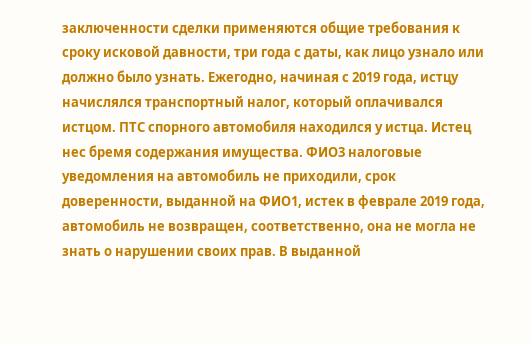заключенности сделки применяются общие требования к сроку исковой давности, три года с даты, как лицо узнало или должно было узнать. Ежегодно, начиная с 2019 года, истцу начислялся транспортный налог, который оплачивался истцом. ПТС спорного автомобиля находился у истца. Истец нес бремя содержания имущества. ФИО3 налоговые уведомления на автомобиль не приходили, срок доверенности, выданной на ФИО1, истек в феврале 2019 года, автомобиль не возвращен, соответственно, она не могла не знать о нарушении своих прав. В выданной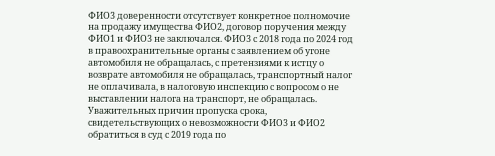ФИО3 доверенности отсутствует конкретное полномочие на продажу имущества ФИО2, договор поручения между ФИО1 и ФИО3 не заключался. ФИО3 с 2018 года по 2024 год в правоохранительные органы с заявлением об угоне автомобиля не обращалась, с претензиями к истцу о возврате автомобиля не обращалась, транспортный налог не оплачивала, в налоговую инспекцию с вопросом о не выставлении налога на транспорт, не обращалась. Уважительных причин пропуска срока, свидетельствующих о невозможности ФИО3 и ФИО2 обратиться в суд с 2019 года по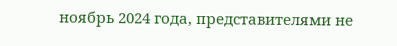ноябрь 2024 года, представителями не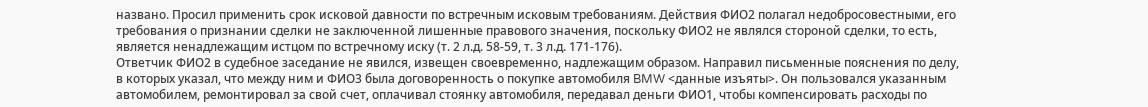названо. Просил применить срок исковой давности по встречным исковым требованиям. Действия ФИО2 полагал недобросовестными, его требования о признании сделки не заключенной лишенные правового значения, поскольку ФИО2 не являлся стороной сделки, то есть, является ненадлежащим истцом по встречному иску (т. 2 л.д. 58-59, т. 3 л.д. 171-176).
Ответчик ФИО2 в судебное заседание не явился, извещен своевременно, надлежащим образом. Направил письменные пояснения по делу, в которых указал, что между ним и ФИО3 была договоренность о покупке автомобиля BMW <данные изъяты>. Он пользовался указанным автомобилем, ремонтировал за свой счет, оплачивал стоянку автомобиля, передавал деньги ФИО1, чтобы компенсировать расходы по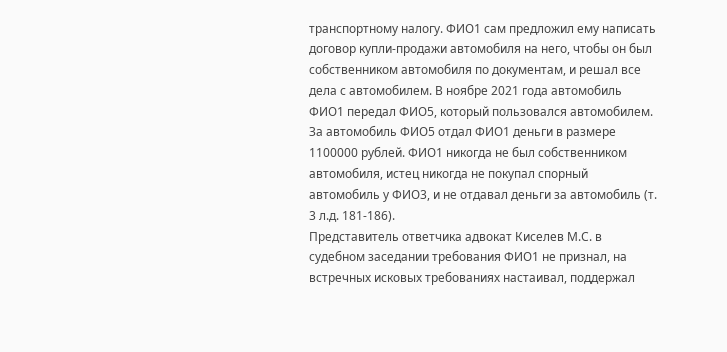транспортному налогу. ФИО1 сам предложил ему написать договор купли-продажи автомобиля на него, чтобы он был собственником автомобиля по документам, и решал все дела с автомобилем. В ноябре 2021 года автомобиль ФИО1 передал ФИО5, который пользовался автомобилем. За автомобиль ФИО5 отдал ФИО1 деньги в размере 1100000 рублей. ФИО1 никогда не был собственником автомобиля, истец никогда не покупал спорный автомобиль у ФИО3, и не отдавал деньги за автомобиль (т. 3 л.д. 181-186).
Представитель ответчика адвокат Киселев М.С. в судебном заседании требования ФИО1 не признал, на встречных исковых требованиях настаивал, поддержал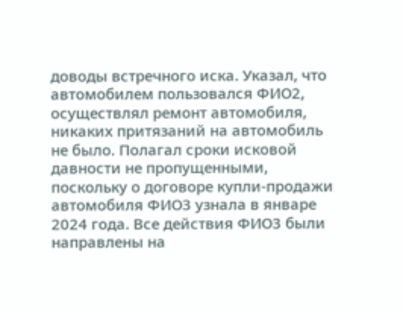доводы встречного иска. Указал, что автомобилем пользовался ФИО2, осуществлял ремонт автомобиля, никаких притязаний на автомобиль не было. Полагал сроки исковой давности не пропущенными, поскольку о договоре купли-продажи автомобиля ФИО3 узнала в январе 2024 года. Все действия ФИО3 были направлены на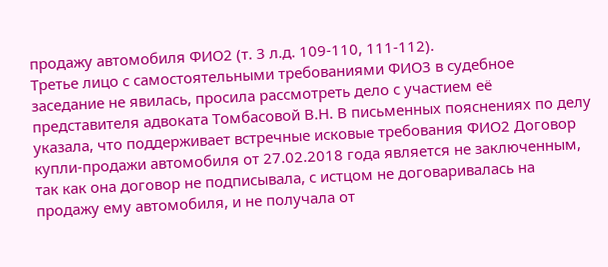продажу автомобиля ФИО2 (т. 3 л.д. 109-110, 111-112).
Третье лицо с самостоятельными требованиями ФИО3 в судебное заседание не явилась, просила рассмотреть дело с участием её представителя адвоката Томбасовой В.Н. В письменных пояснениях по делу указала, что поддерживает встречные исковые требования ФИО2 Договор купли-продажи автомобиля от 27.02.2018 года является не заключенным, так как она договор не подписывала, с истцом не договаривалась на продажу ему автомобиля, и не получала от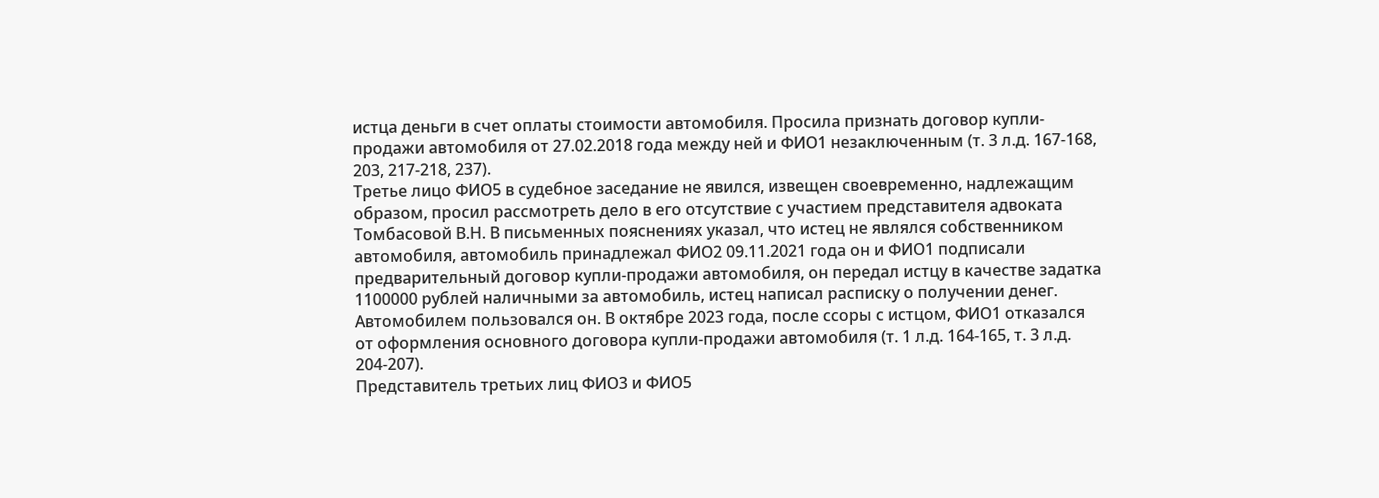истца деньги в счет оплаты стоимости автомобиля. Просила признать договор купли-продажи автомобиля от 27.02.2018 года между ней и ФИО1 незаключенным (т. 3 л.д. 167-168, 203, 217-218, 237).
Третье лицо ФИО5 в судебное заседание не явился, извещен своевременно, надлежащим образом, просил рассмотреть дело в его отсутствие с участием представителя адвоката Томбасовой В.Н. В письменных пояснениях указал, что истец не являлся собственником автомобиля, автомобиль принадлежал ФИО2 09.11.2021 года он и ФИО1 подписали предварительный договор купли-продажи автомобиля, он передал истцу в качестве задатка 1100000 рублей наличными за автомобиль, истец написал расписку о получении денег. Автомобилем пользовался он. В октябре 2023 года, после ссоры с истцом, ФИО1 отказался от оформления основного договора купли-продажи автомобиля (т. 1 л.д. 164-165, т. 3 л.д. 204-207).
Представитель третьих лиц ФИО3 и ФИО5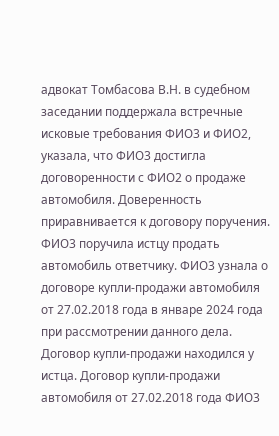адвокат Томбасова В.Н. в судебном заседании поддержала встречные исковые требования ФИО3 и ФИО2, указала, что ФИО3 достигла договоренности с ФИО2 о продаже автомобиля. Доверенность приравнивается к договору поручения. ФИО3 поручила истцу продать автомобиль ответчику. ФИО3 узнала о договоре купли-продажи автомобиля от 27.02.2018 года в январе 2024 года при рассмотрении данного дела. Договор купли-продажи находился у истца. Договор купли-продажи автомобиля от 27.02.2018 года ФИО3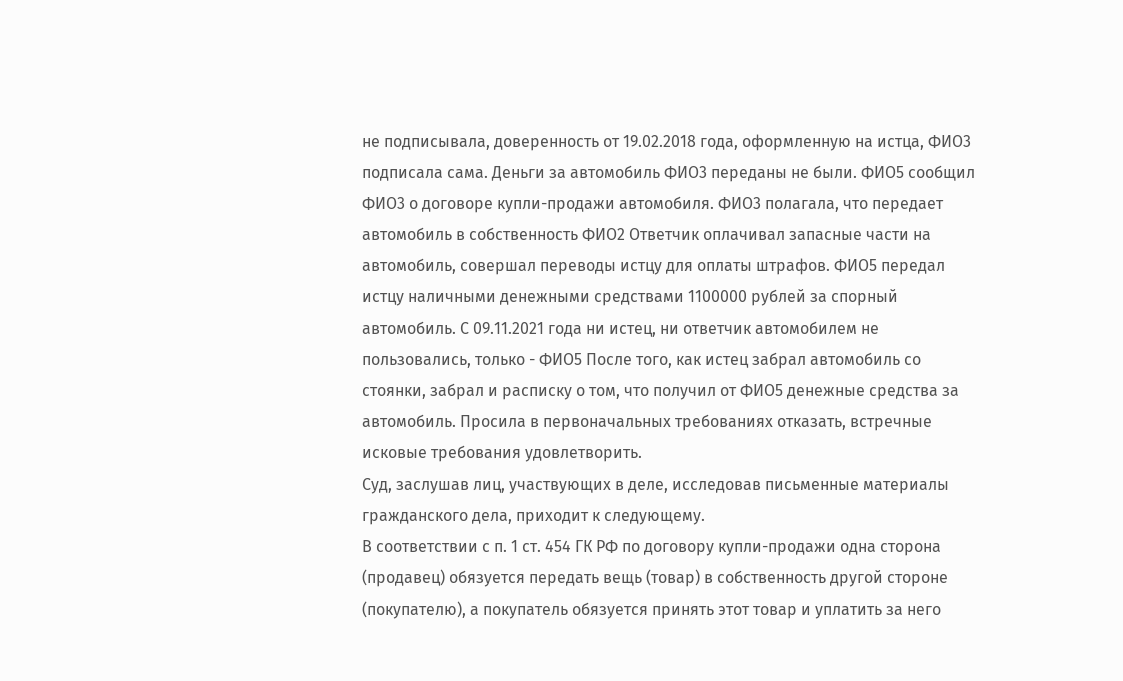не подписывала, доверенность от 19.02.2018 года, оформленную на истца, ФИО3 подписала сама. Деньги за автомобиль ФИО3 переданы не были. ФИО5 сообщил ФИО3 о договоре купли-продажи автомобиля. ФИО3 полагала, что передает автомобиль в собственность ФИО2 Ответчик оплачивал запасные части на автомобиль, совершал переводы истцу для оплаты штрафов. ФИО5 передал истцу наличными денежными средствами 1100000 рублей за спорный автомобиль. С 09.11.2021 года ни истец, ни ответчик автомобилем не пользовались, только - ФИО5 После того, как истец забрал автомобиль со стоянки, забрал и расписку о том, что получил от ФИО5 денежные средства за автомобиль. Просила в первоначальных требованиях отказать, встречные исковые требования удовлетворить.
Суд, заслушав лиц, участвующих в деле, исследовав письменные материалы гражданского дела, приходит к следующему.
В соответствии с п. 1 ст. 454 ГК РФ по договору купли-продажи одна сторона (продавец) обязуется передать вещь (товар) в собственность другой стороне (покупателю), а покупатель обязуется принять этот товар и уплатить за него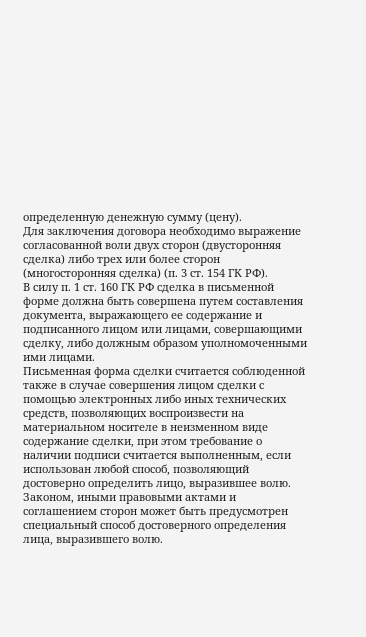определенную денежную сумму (цену).
Для заключения договора необходимо выражение согласованной воли двух сторон (двусторонняя сделка) либо трех или более сторон (многосторонняя сделка) (п. 3 ст. 154 ГК РФ).
В силу п. 1 ст. 160 ГК РФ сделка в письменной форме должна быть совершена путем составления документа, выражающего ее содержание и подписанного лицом или лицами, совершающими сделку, либо должным образом уполномоченными ими лицами.
Письменная форма сделки считается соблюденной также в случае совершения лицом сделки с помощью электронных либо иных технических средств, позволяющих воспроизвести на материальном носителе в неизменном виде содержание сделки, при этом требование о наличии подписи считается выполненным, если использован любой способ, позволяющий достоверно определить лицо, выразившее волю. Законом, иными правовыми актами и соглашением сторон может быть предусмотрен специальный способ достоверного определения лица, выразившего волю.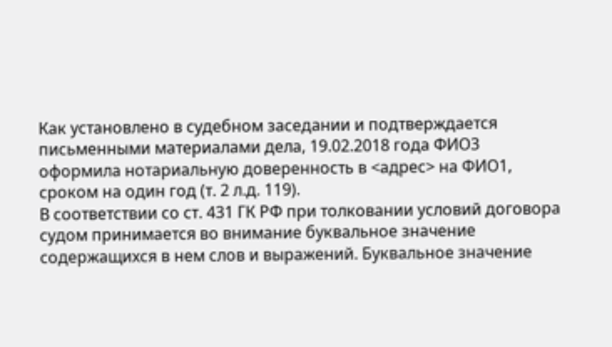Как установлено в судебном заседании и подтверждается письменными материалами дела, 19.02.2018 года ФИО3 оформила нотариальную доверенность в <адрес> на ФИО1, сроком на один год (т. 2 л.д. 119).
В соответствии со ст. 431 ГК РФ при толковании условий договора судом принимается во внимание буквальное значение содержащихся в нем слов и выражений. Буквальное значение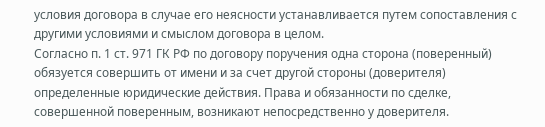условия договора в случае его неясности устанавливается путем сопоставления с другими условиями и смыслом договора в целом.
Согласно п. 1 ст. 971 ГК РФ по договору поручения одна сторона (поверенный) обязуется совершить от имени и за счет другой стороны (доверителя) определенные юридические действия. Права и обязанности по сделке, совершенной поверенным, возникают непосредственно у доверителя.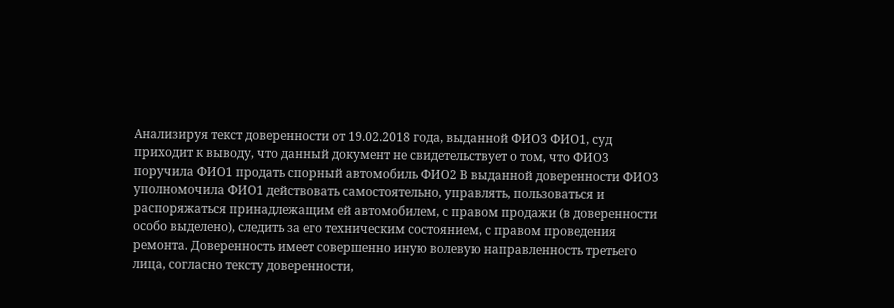Анализируя текст доверенности от 19.02.2018 года, выданной ФИО3 ФИО1, суд приходит к выводу, что данный документ не свидетельствует о том, что ФИО3 поручила ФИО1 продать спорный автомобиль ФИО2 В выданной доверенности ФИО3 уполномочила ФИО1 действовать самостоятельно, управлять, пользоваться и распоряжаться принадлежащим ей автомобилем, с правом продажи (в доверенности особо выделено), следить за его техническим состоянием, с правом проведения ремонта. Доверенность имеет совершенно иную волевую направленность третьего лица, согласно тексту доверенности,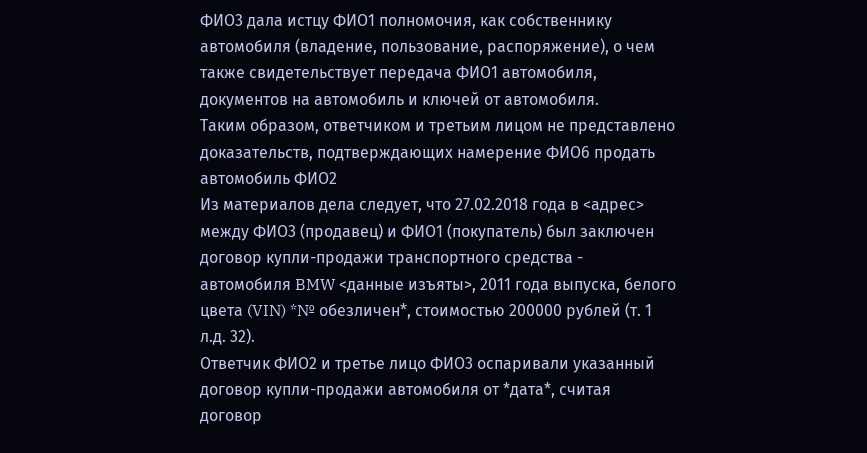ФИО3 дала истцу ФИО1 полномочия, как собственнику автомобиля (владение, пользование, распоряжение), о чем также свидетельствует передача ФИО1 автомобиля, документов на автомобиль и ключей от автомобиля.
Таким образом, ответчиком и третьим лицом не представлено доказательств, подтверждающих намерение ФИО6 продать автомобиль ФИО2
Из материалов дела следует, что 27.02.2018 года в <адрес> между ФИО3 (продавец) и ФИО1 (покупатель) был заключен договор купли-продажи транспортного средства - автомобиля BMW <данные изъяты>, 2011 года выпуска, белого цвета (VIN) *№ обезличен*, стоимостью 200000 рублей (т. 1 л.д. 32).
Ответчик ФИО2 и третье лицо ФИО3 оспаривали указанный договор купли-продажи автомобиля от *дата*, считая договор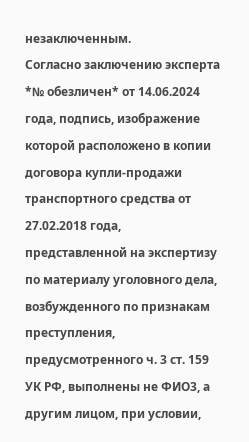незаключенным.
Согласно заключению эксперта *№ обезличен* от 14.06.2024 года, подпись, изображение которой расположено в копии договора купли-продажи транспортного средства от 27.02.2018 года, представленной на экспертизу по материалу уголовного дела, возбужденного по признакам преступления, предусмотренного ч. 3 ст. 159 УК РФ, выполнены не ФИО3, а другим лицом, при условии,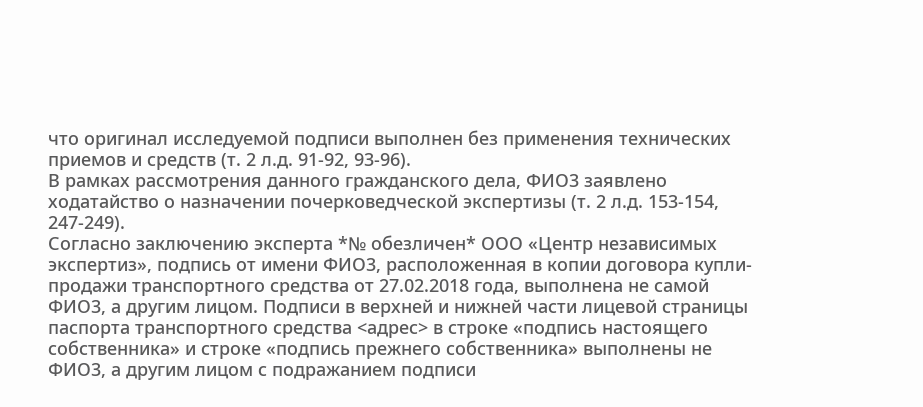что оригинал исследуемой подписи выполнен без применения технических приемов и средств (т. 2 л.д. 91-92, 93-96).
В рамках рассмотрения данного гражданского дела, ФИО3 заявлено ходатайство о назначении почерковедческой экспертизы (т. 2 л.д. 153-154, 247-249).
Согласно заключению эксперта *№ обезличен* ООО «Центр независимых экспертиз», подпись от имени ФИО3, расположенная в копии договора купли-продажи транспортного средства от 27.02.2018 года, выполнена не самой ФИО3, а другим лицом. Подписи в верхней и нижней части лицевой страницы паспорта транспортного средства <адрес> в строке «подпись настоящего собственника» и строке «подпись прежнего собственника» выполнены не ФИО3, а другим лицом с подражанием подписи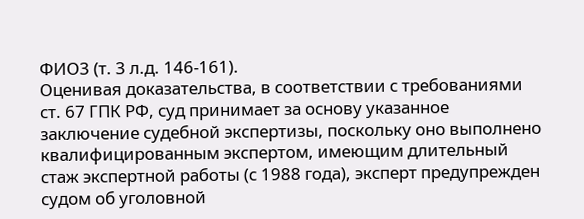ФИО3 (т. 3 л.д. 146-161).
Оценивая доказательства, в соответствии с требованиями ст. 67 ГПК РФ, суд принимает за основу указанное заключение судебной экспертизы, поскольку оно выполнено квалифицированным экспертом, имеющим длительный стаж экспертной работы (с 1988 года), эксперт предупрежден судом об уголовной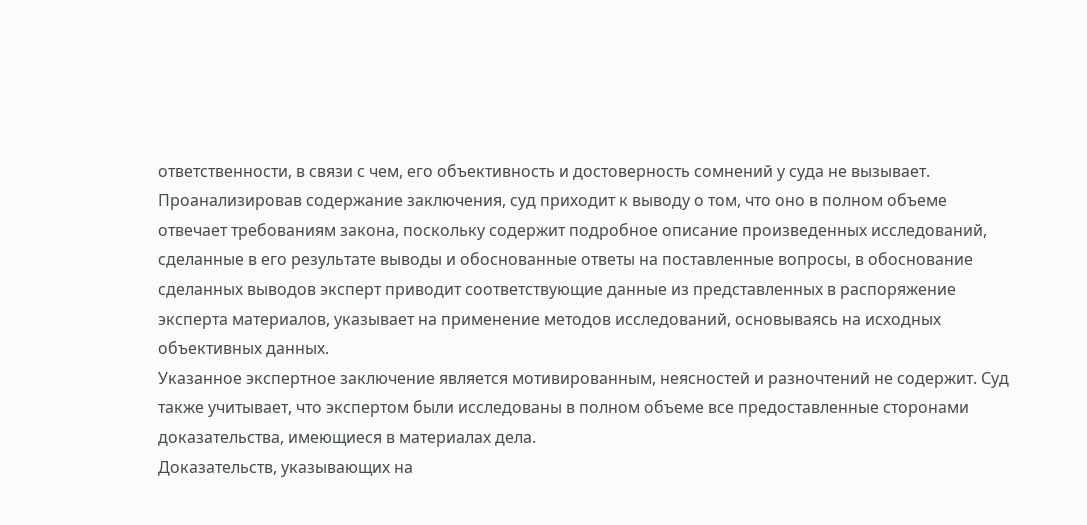ответственности, в связи с чем, его объективность и достоверность сомнений у суда не вызывает.
Проанализировав содержание заключения, суд приходит к выводу о том, что оно в полном объеме отвечает требованиям закона, поскольку содержит подробное описание произведенных исследований, сделанные в его результате выводы и обоснованные ответы на поставленные вопросы, в обоснование сделанных выводов эксперт приводит соответствующие данные из представленных в распоряжение эксперта материалов, указывает на применение методов исследований, основываясь на исходных объективных данных.
Указанное экспертное заключение является мотивированным, неясностей и разночтений не содержит. Суд также учитывает, что экспертом были исследованы в полном объеме все предоставленные сторонами доказательства, имеющиеся в материалах дела.
Доказательств, указывающих на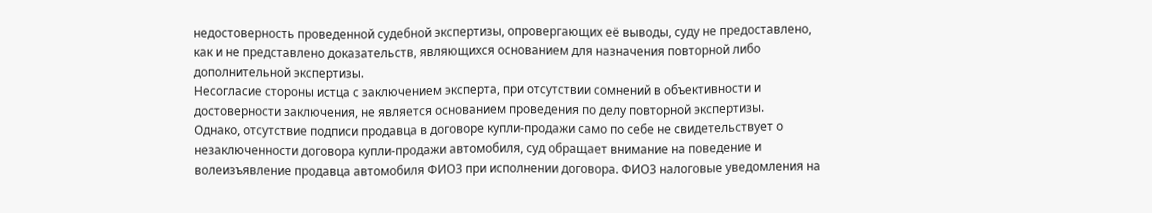недостоверность проведенной судебной экспертизы, опровергающих её выводы, суду не предоставлено, как и не представлено доказательств, являющихся основанием для назначения повторной либо дополнительной экспертизы.
Несогласие стороны истца с заключением эксперта, при отсутствии сомнений в объективности и достоверности заключения, не является основанием проведения по делу повторной экспертизы.
Однако, отсутствие подписи продавца в договоре купли-продажи само по себе не свидетельствует о незаключенности договора купли-продажи автомобиля, суд обращает внимание на поведение и волеизъявление продавца автомобиля ФИО3 при исполнении договора. ФИО3 налоговые уведомления на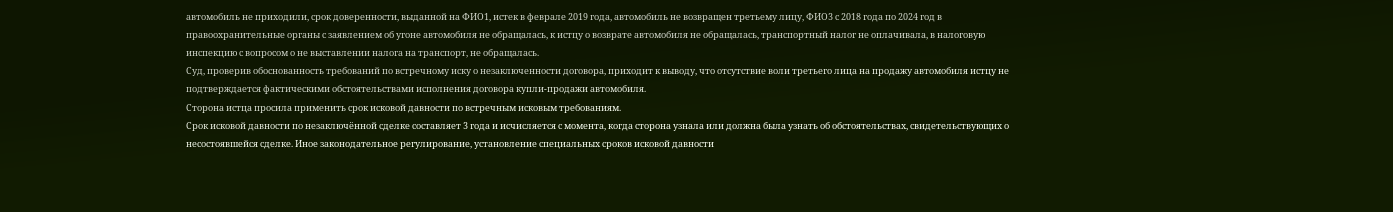автомобиль не приходили, срок доверенности, выданной на ФИО1, истек в феврале 2019 года, автомобиль не возвращен третьему лицу, ФИО3 с 2018 года по 2024 год в правоохранительные органы с заявлением об угоне автомобиля не обращалась, к истцу о возврате автомобиля не обращалась, транспортный налог не оплачивала, в налоговую инспекцию с вопросом о не выставлении налога на транспорт, не обращалась.
Суд, проверив обоснованность требований по встречному иску о незаключенности договора, приходит к выводу, что отсутствие воли третьего лица на продажу автомобиля истцу не подтверждается фактическими обстоятельствами исполнения договора купли-продажи автомобиля.
Сторона истца просила применить срок исковой давности по встречным исковым требованиям.
Срок исковой давности по незаключённой сделке составляет 3 года и исчисляется с момента, когда сторона узнала или должна была узнать об обстоятельствах, свидетельствующих о несостоявшейся сделке. Иное законодательное регулирование, установление специальных сроков исковой давности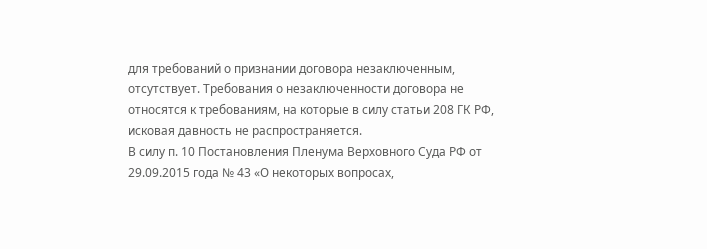для требований о признании договора незаключенным, отсутствует. Требования о незаключенности договора не относятся к требованиям, на которые в силу статьи 208 ГК РФ, исковая давность не распространяется.
В силу п. 10 Постановления Пленума Верховного Суда РФ от 29.09.2015 года № 43 «О некоторых вопросах,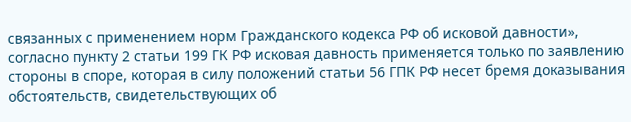связанных с применением норм Гражданского кодекса РФ об исковой давности», согласно пункту 2 статьи 199 ГК РФ исковая давность применяется только по заявлению стороны в споре, которая в силу положений статьи 56 ГПК РФ несет бремя доказывания обстоятельств, свидетельствующих об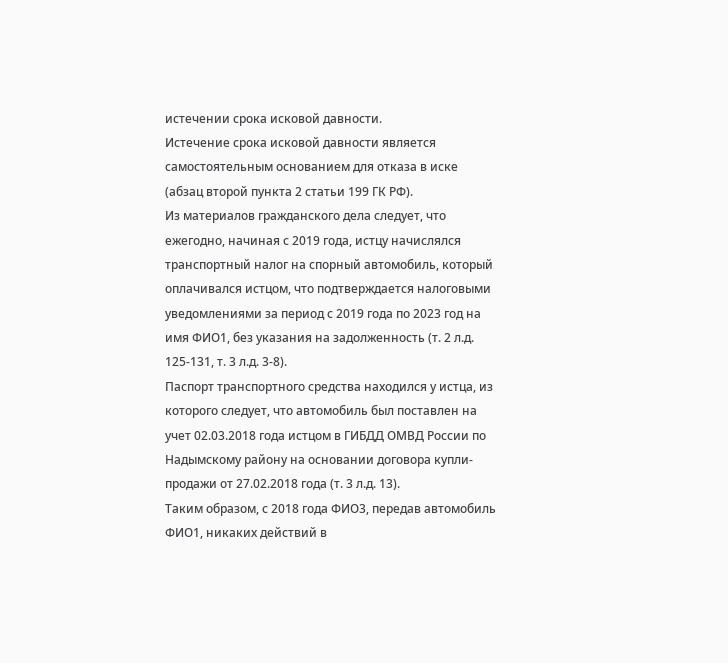истечении срока исковой давности.
Истечение срока исковой давности является самостоятельным основанием для отказа в иске (абзац второй пункта 2 статьи 199 ГК РФ).
Из материалов гражданского дела следует, что ежегодно, начиная с 2019 года, истцу начислялся транспортный налог на спорный автомобиль, который оплачивался истцом, что подтверждается налоговыми уведомлениями за период с 2019 года по 2023 год на имя ФИО1, без указания на задолженность (т. 2 л.д. 125-131, т. 3 л.д. 3-8).
Паспорт транспортного средства находился у истца, из которого следует, что автомобиль был поставлен на учет 02.03.2018 года истцом в ГИБДД ОМВД России по Надымскому району на основании договора купли-продажи от 27.02.2018 года (т. 3 л.д. 13).
Таким образом, с 2018 года ФИО3, передав автомобиль ФИО1, никаких действий в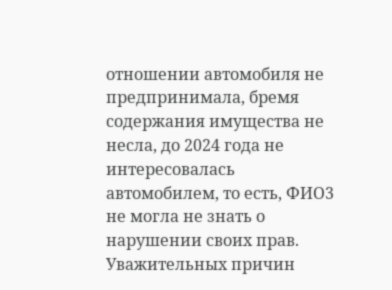отношении автомобиля не предпринимала, бремя содержания имущества не несла, до 2024 года не интересовалась автомобилем, то есть, ФИО3 не могла не знать о нарушении своих прав. Уважительных причин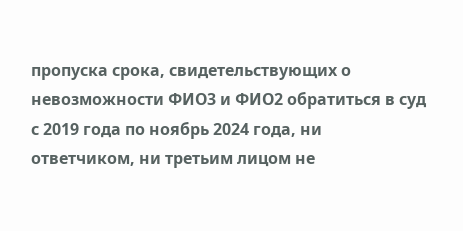пропуска срока, свидетельствующих о невозможности ФИО3 и ФИО2 обратиться в суд с 2019 года по ноябрь 2024 года, ни ответчиком, ни третьим лицом не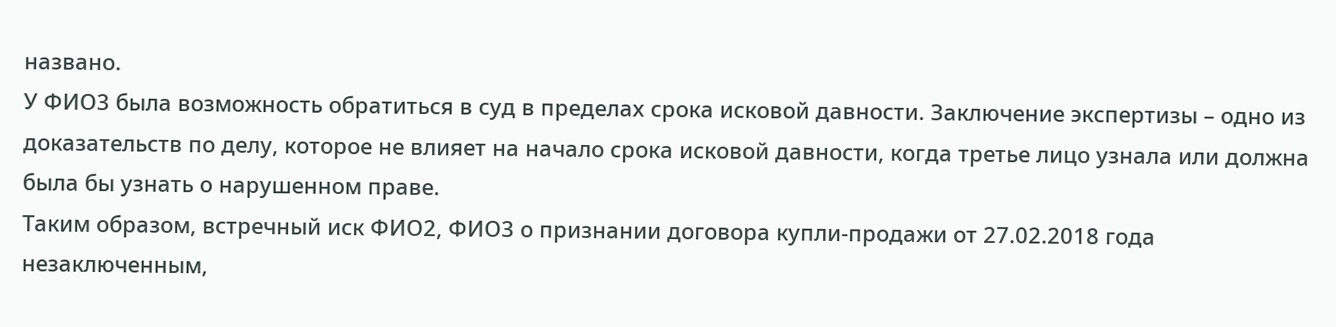названо.
У ФИО3 была возможность обратиться в суд в пределах срока исковой давности. Заключение экспертизы – одно из доказательств по делу, которое не влияет на начало срока исковой давности, когда третье лицо узнала или должна была бы узнать о нарушенном праве.
Таким образом, встречный иск ФИО2, ФИО3 о признании договора купли-продажи от 27.02.2018 года незаключенным,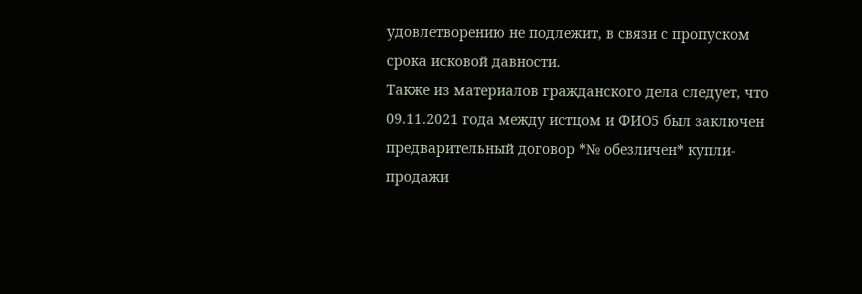удовлетворению не подлежит, в связи с пропуском срока исковой давности.
Также из материалов гражданского дела следует, что 09.11.2021 года между истцом и ФИО5 был заключен предварительный договор *№ обезличен* купли-продажи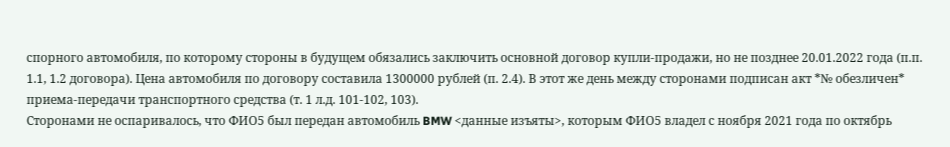спорного автомобиля, по которому стороны в будущем обязались заключить основной договор купли-продажи, но не позднее 20.01.2022 года (п.п. 1.1, 1.2 договора). Цена автомобиля по договору составила 1300000 рублей (п. 2.4). В этот же день между сторонами подписан акт *№ обезличен* приема-передачи транспортного средства (т. 1 л.д. 101-102, 103).
Сторонами не оспаривалось, что ФИО5 был передан автомобиль BMW <данные изъяты>, которым ФИО5 владел с ноября 2021 года по октябрь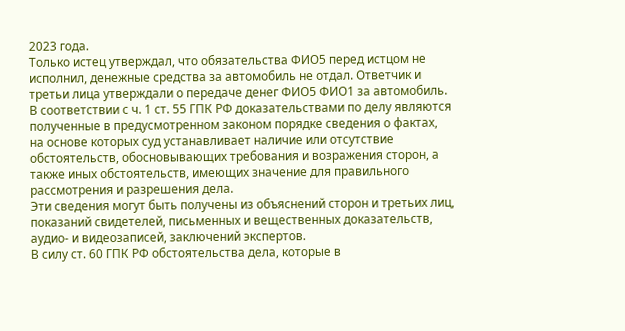2023 года.
Только истец утверждал, что обязательства ФИО5 перед истцом не исполнил, денежные средства за автомобиль не отдал. Ответчик и третьи лица утверждали о передаче денег ФИО5 ФИО1 за автомобиль.
В соответствии с ч. 1 ст. 55 ГПК РФ доказательствами по делу являются полученные в предусмотренном законом порядке сведения о фактах, на основе которых суд устанавливает наличие или отсутствие обстоятельств, обосновывающих требования и возражения сторон, а также иных обстоятельств, имеющих значение для правильного рассмотрения и разрешения дела.
Эти сведения могут быть получены из объяснений сторон и третьих лиц, показаний свидетелей, письменных и вещественных доказательств, аудио- и видеозаписей, заключений экспертов.
В силу ст. 60 ГПК РФ обстоятельства дела, которые в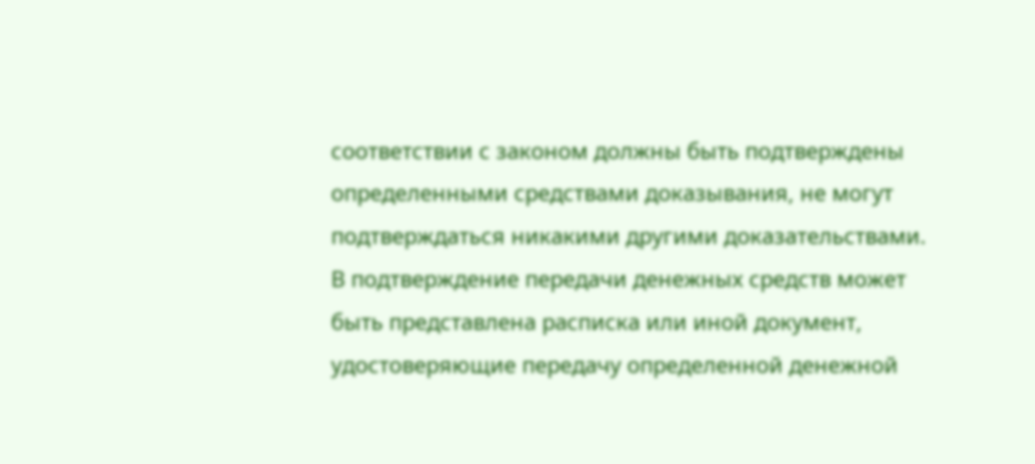соответствии с законом должны быть подтверждены определенными средствами доказывания, не могут подтверждаться никакими другими доказательствами.
В подтверждение передачи денежных средств может быть представлена расписка или иной документ, удостоверяющие передачу определенной денежной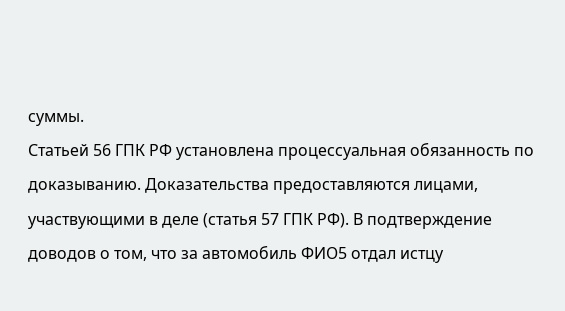суммы.
Статьей 56 ГПК РФ установлена процессуальная обязанность по доказыванию. Доказательства предоставляются лицами, участвующими в деле (статья 57 ГПК РФ). В подтверждение доводов о том, что за автомобиль ФИО5 отдал истцу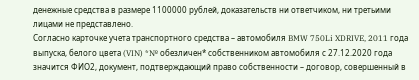денежные средства в размере 1100000 рублей, доказательств ни ответчиком, ни третьими лицами не представлено.
Согласно карточке учета транспортного средства – автомобиля BMW 750Li XDRIVE, 2011 года выпуска, белого цвета (VIN) *№ обезличен* собственником автомобиля с 27.12.2020 года значится ФИО2, документ, подтверждающий право собственности – договор, совершенный в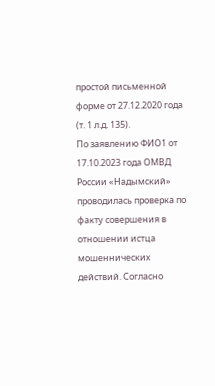простой письменной форме от 27.12.2020 года (т. 1 л.д. 135).
По заявлению ФИО1 от 17.10.2023 года ОМВД России «Надымский» проводилась проверка по факту совершения в отношении истца мошеннических действий. Согласно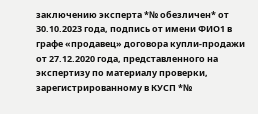заключению эксперта *№ обезличен* от 30.10.2023 года, подпись от имени ФИО1 в графе «продавец» договора купли-продажи от 27.12.2020 года, представленного на экспертизу по материалу проверки, зарегистрированному в КУСП *№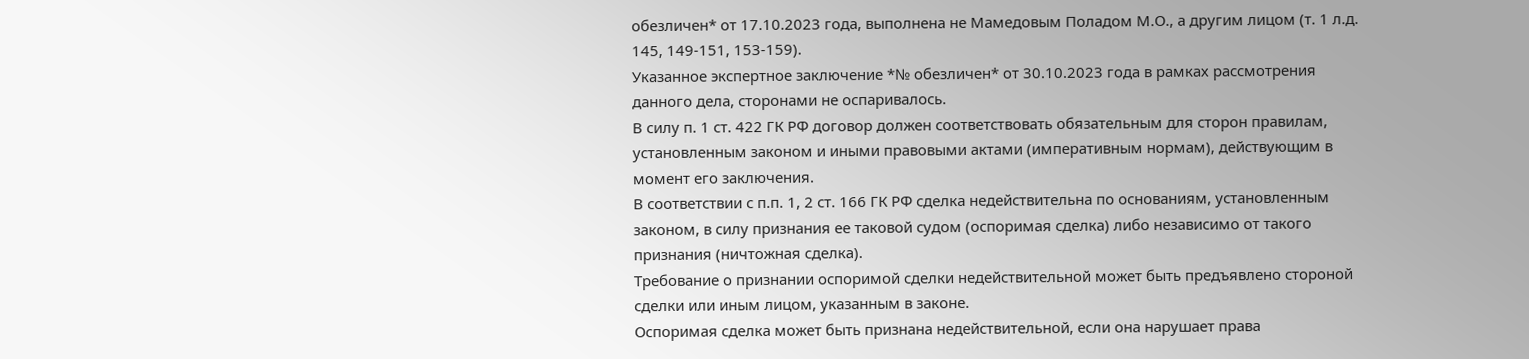обезличен* от 17.10.2023 года, выполнена не Мамедовым Поладом М.О., а другим лицом (т. 1 л.д. 145, 149-151, 153-159).
Указанное экспертное заключение *№ обезличен* от 30.10.2023 года в рамках рассмотрения данного дела, сторонами не оспаривалось.
В силу п. 1 ст. 422 ГК РФ договор должен соответствовать обязательным для сторон правилам, установленным законом и иными правовыми актами (императивным нормам), действующим в момент его заключения.
В соответствии с п.п. 1, 2 ст. 166 ГК РФ сделка недействительна по основаниям, установленным законом, в силу признания ее таковой судом (оспоримая сделка) либо независимо от такого признания (ничтожная сделка).
Требование о признании оспоримой сделки недействительной может быть предъявлено стороной сделки или иным лицом, указанным в законе.
Оспоримая сделка может быть признана недействительной, если она нарушает права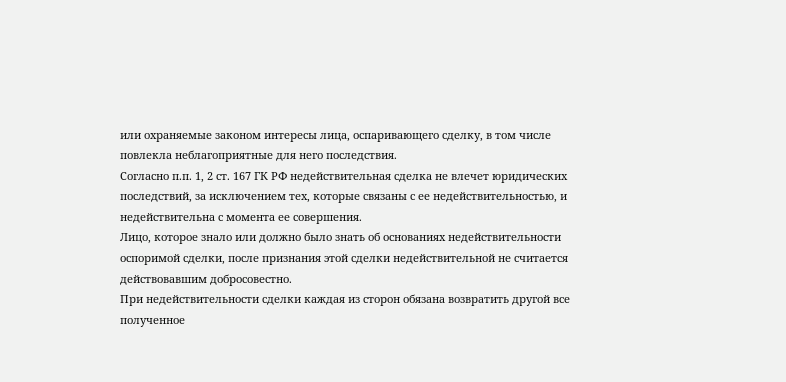или охраняемые законом интересы лица, оспаривающего сделку, в том числе повлекла неблагоприятные для него последствия.
Согласно п.п. 1, 2 ст. 167 ГК РФ недействительная сделка не влечет юридических последствий, за исключением тех, которые связаны с ее недействительностью, и недействительна с момента ее совершения.
Лицо, которое знало или должно было знать об основаниях недействительности оспоримой сделки, после признания этой сделки недействительной не считается действовавшим добросовестно.
При недействительности сделки каждая из сторон обязана возвратить другой все полученное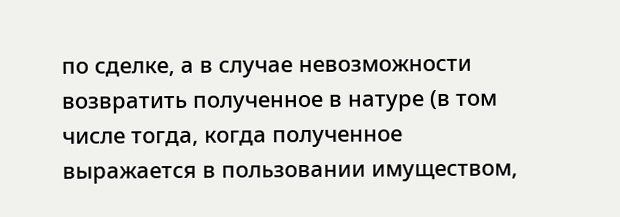по сделке, а в случае невозможности возвратить полученное в натуре (в том числе тогда, когда полученное выражается в пользовании имуществом,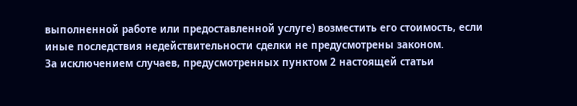выполненной работе или предоставленной услуге) возместить его стоимость, если иные последствия недействительности сделки не предусмотрены законом.
За исключением случаев, предусмотренных пунктом 2 настоящей статьи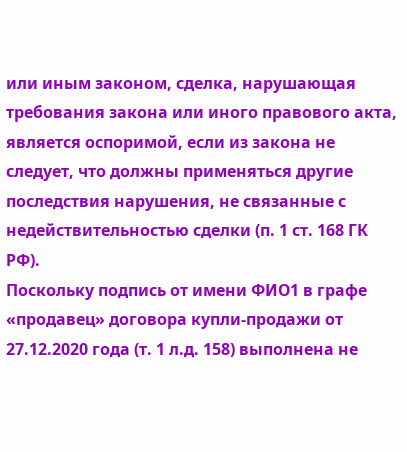или иным законом, сделка, нарушающая требования закона или иного правового акта, является оспоримой, если из закона не следует, что должны применяться другие последствия нарушения, не связанные с недействительностью сделки (п. 1 ст. 168 ГК РФ).
Поскольку подпись от имени ФИО1 в графе «продавец» договора купли-продажи от 27.12.2020 года (т. 1 л.д. 158) выполнена не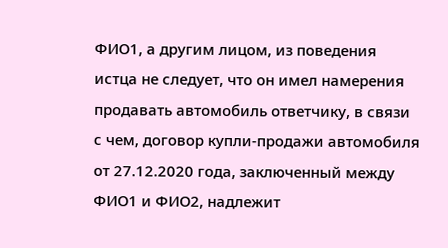ФИО1, а другим лицом, из поведения истца не следует, что он имел намерения продавать автомобиль ответчику, в связи с чем, договор купли-продажи автомобиля от 27.12.2020 года, заключенный между ФИО1 и ФИО2, надлежит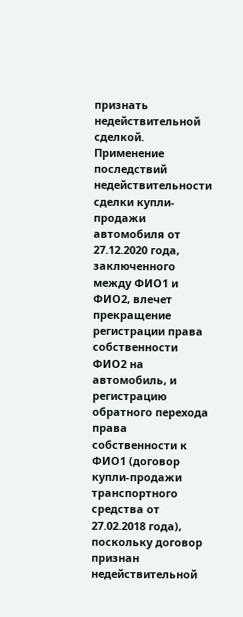признать недействительной сделкой.
Применение последствий недействительности сделки купли-продажи автомобиля от 27.12.2020 года, заключенного между ФИО1 и ФИО2, влечет прекращение регистрации права собственности ФИО2 на автомобиль, и регистрацию обратного перехода права собственности к ФИО1 (договор купли-продажи транспортного средства от 27.02.2018 года), поскольку договор признан недействительной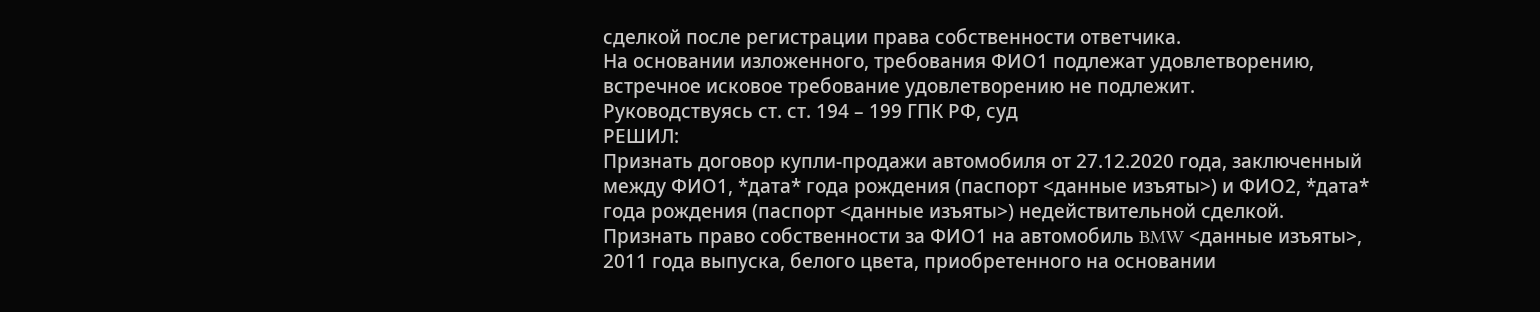сделкой после регистрации права собственности ответчика.
На основании изложенного, требования ФИО1 подлежат удовлетворению, встречное исковое требование удовлетворению не подлежит.
Руководствуясь ст. ст. 194 – 199 ГПК РФ, суд
РЕШИЛ:
Признать договор купли-продажи автомобиля от 27.12.2020 года, заключенный между ФИО1, *дата* года рождения (паспорт <данные изъяты>) и ФИО2, *дата* года рождения (паспорт <данные изъяты>) недействительной сделкой.
Признать право собственности за ФИО1 на автомобиль BMW <данные изъяты>, 2011 года выпуска, белого цвета, приобретенного на основании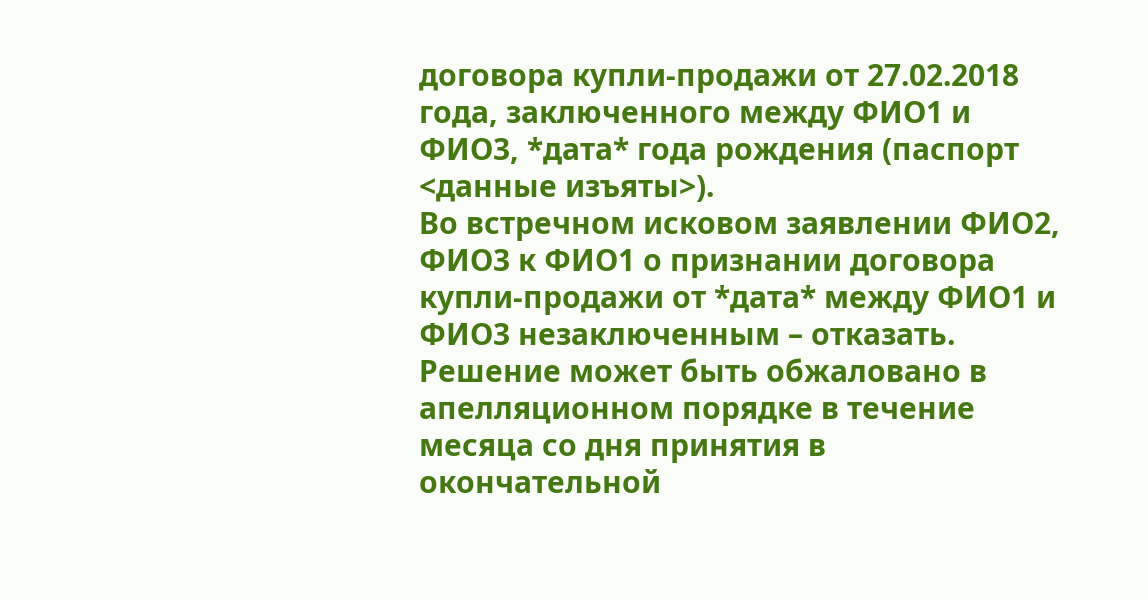договора купли-продажи от 27.02.2018 года, заключенного между ФИО1 и ФИО3, *дата* года рождения (паспорт <данные изъяты>).
Во встречном исковом заявлении ФИО2, ФИО3 к ФИО1 о признании договора купли-продажи от *дата* между ФИО1 и ФИО3 незаключенным – отказать.
Решение может быть обжаловано в апелляционном порядке в течение месяца со дня принятия в окончательной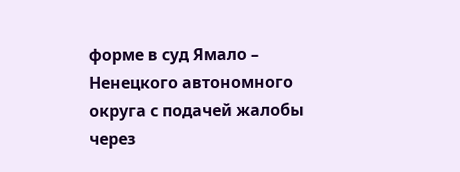форме в суд Ямало – Ненецкого автономного округа с подачей жалобы через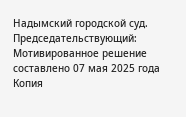Надымский городской суд.
Председательствующий:
Мотивированное решение составлено 07 мая 2025 года
Копия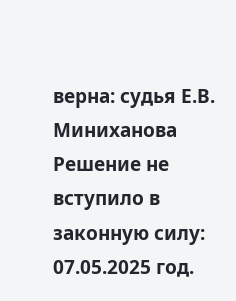верна: судья Е.В. Миниханова
Решение не вступило в законную силу: 07.05.2025 год.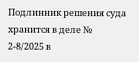Подлинник решения суда хранится в деле № 2-8/2025 в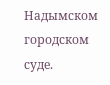Надымском городском суде.